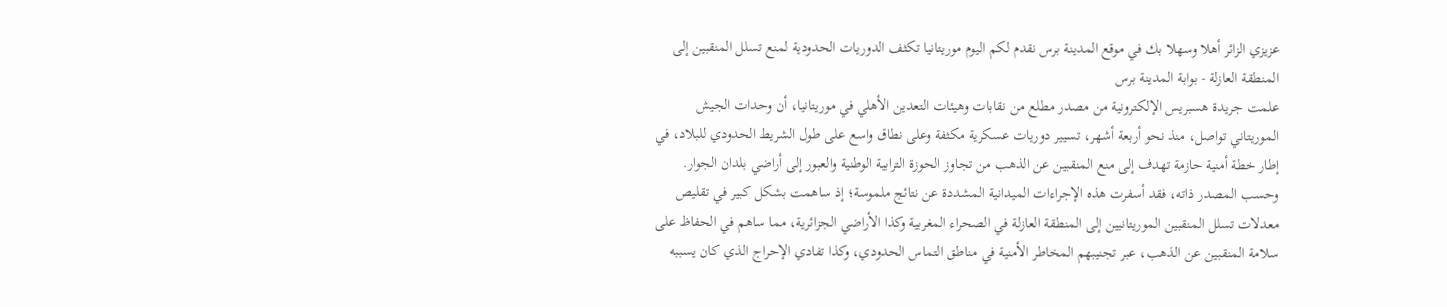عزيزي الزائر أهلا وسهلا بك في موقع المدينة برس نقدم لكم اليوم موريتانيا تكثف الدوريات الحدودية لمنع تسلل المنقبين إلى المنطقة العازلة - بوابة المدينة برس
علمت جريدة هسبريس الإلكترونية من مصدر مطلع من نقابات وهيئات التعدين الأهلي في موريتانيا، أن وحدات الجيش الموريتاني تواصل، منذ نحو أربعة أشهر، تسيير دوريات عسكرية مكثفة وعلى نطاق واسع على طول الشريط الحدودي للبلاد، في إطار خطة أمنية حازمة تهدف إلى منع المنقبين عن الذهب من تجاوز الحوزة الترابية الوطنية والعبور إلى أراضي بلدان الجوار.
وحسب المصدر ذاته، فقد أسفرت هذه الإجراءات الميدانية المشددة عن نتائج ملموسة؛ إذ ساهمت بشكل كبير في تقليص معدلات تسلل المنقبين الموريتانيين إلى المنطقة العازلة في الصحراء المغربية وكذا الأراضي الجزائرية، مما ساهم في الحفاظ على سلامة المنقبين عن الذهب، عبر تجنيبهم المخاطر الأمنية في مناطق التماس الحدودي، وكذا تفادي الإحراج الذي كان يسببه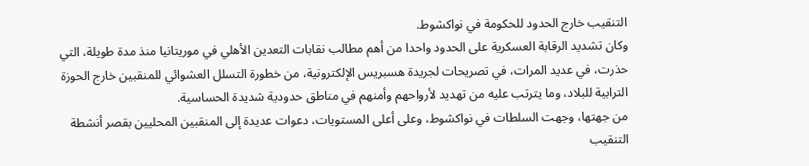التنقيب خارج الحدود للحكومة في نواكشوط.
وكان تشديد الرقابة العسكرية على الحدود واحدا من أهم مطالب نقابات التعدين الأهلي في موريتانيا منذ مدة طويلة، التي حذرت، في عديد المرات، في تصريحات لجريدة هسبريس الإلكترونية، من خطورة التسلل العشوائي للمنقبين خارج الحوزة الترابية للبلاد، وما يترتب عليه من تهديد لأرواحهم وأمنهم في مناطق حدودية شديدة الحساسية.
من جهتها، وجهت السلطات في نواكشوط، وعلى أعلى المستويات، دعوات عديدة إلى المنقبين المحليين بقصر أنشطة التنقيب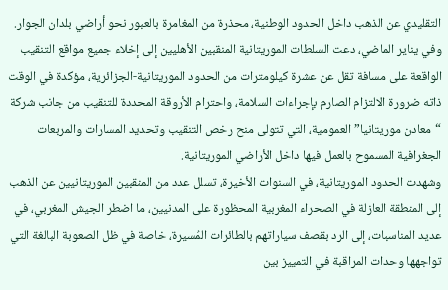التقليدي عن الذهب داخل الحدود الوطنية، محذرة من المغامرة بالعبور نحو أراضي بلدان الجوار.
وفي يناير الماضي، دعت السلطات الموريتانية المنقبين الأهليين إلى إخلاء جميع مواقع التنقيب الواقعة على مسافة تقل عن عشرة كيلومترات من الحدود الموريتانية-الجزائرية، مؤكدة في الوقت ذاته ضرورة الالتزام الصارم بإجراءات السلامة، واحترام الأروقة المحددة للتنقيب من جانب شركة “معادن موريتانيا” العمومية، التي تتولى منح رخص التنقيب وتحديد المسارات والمربعات الجغرافية المسموح بالعمل فيها داخل الأراضي الموريتانية.
وشهدت الحدود الموريتانية، في السنوات الأخيرة، تسلل عدد من المنقبين الموريتانيين عن الذهب إلى المنطقة العازلة في الصحراء المغربية المحظورة على المدنيين، ما اضطر الجيش المغربي، في عديد المناسبات، إلى الرد بقصف سياراتهم بالطائرات المُسيرة، خاصة في ظل الصعوبة البالغة التي تواجهها وحدات المراقبة في التمييز بين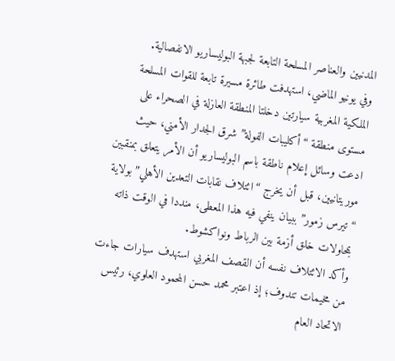المدنيين والعناصر المسلحة التابعة لجبهة البوليساريو الانفصالية.
وفي يونيو الماضي، استهدفت طائرة مسيرة تابعة للقوات المسلحة الملكية المغربية سيارتين دخلتا المنطقة العازلة في الصحراء على مستوى منطقة “أكليبات الفولة” شرق الجدار الأمني، حيث ادعت وسائل إعلام ناطقة باسم البوليساريو أن الأمر يتعلق بمنقبين موريتانيين، قبل أن يخرج “ائتلاف نقابات التعدين الأهلي” بولاية “تيرس زمور” ببيان ينفي فيه هذا المعطى، منددا في الوقت ذاته بمحاولات خلق أزمة بين الرباط ونواكشوط.
وأكد الائتلاف نفسه أن القصف المغربي استهدف سيارات جاءت من مخيمات تندوف؛ إذ اعتبر محمد حسن المحمود العلوي، رئيس الاتحاد العام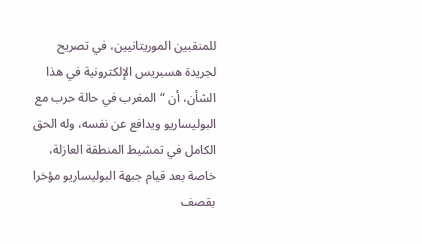للمنقبين الموريتانيين، في تصريح لجريدة هسبريس الإلكترونية في هذا الشأن، أن “المغرب في حالة حرب مع البوليساريو ويدافع عن نفسه، وله الحق الكامل في تمشيط المنطقة العازلة، خاصة بعد قيام جبهة البوليساريو مؤخرا بقصف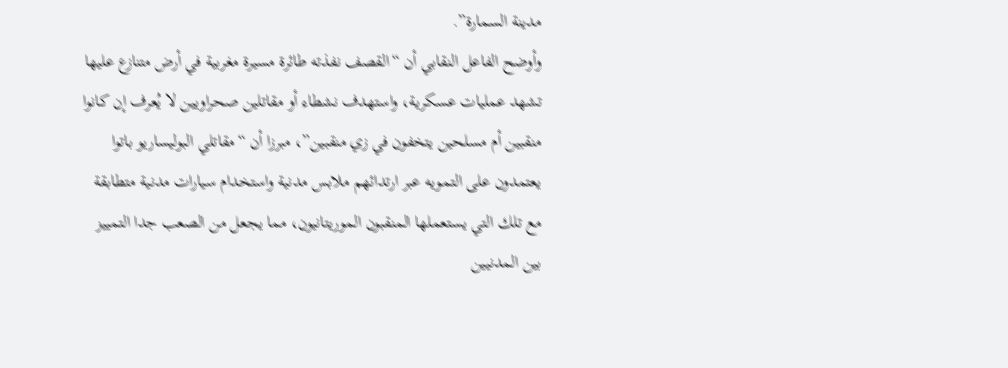مدينة السمارة”.
وأوضح الفاعل النقابي أن “القصف نفذته طائرة مسيرة مغربية في أرض متنازع عليها تشهد عمليات عسكرية، واستهدف نشطاء أو مقاتلين صحراويين لا يُعرف إن كانوا منقبين أم مسلحين يتخفون في زي منقبين”، مبرزا أن “مقاتلي البوليساريو باتوا يعتمدون على التمويه عبر ارتدائهم ملابس مدنية واستخدام سيارات مدنية متطابقة مع تلك التي يستعملها المنقبون الموريتانيون، مما يجعل من الصعب جدا التمييز بين المدنيين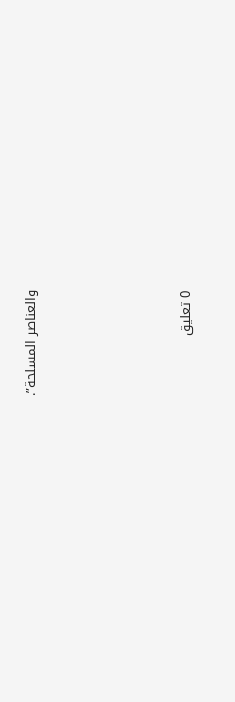والعناصر المسلحة”.








0 تعليق